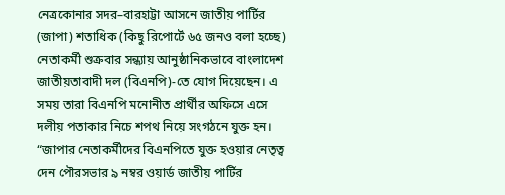নেত্রকোনার সদর–বারহাট্টা আসনে জাতীয় পার্টির (জাপা) শতাধিক (কিছু রিপোর্টে ৬৫ জনও বলা হচ্ছে) নেতাকর্মী শুক্রবার সন্ধ্যায় আনুষ্ঠানিকভাবে বাংলাদেশ জাতীয়তাবাদী দল (বিএনপি)-তে যোগ দিয়েছেন। এ সময় তারা বিএনপি মনোনীত প্রার্থীর অফিসে এসে দলীয় পতাকার নিচে শপথ নিয়ে সংগঠনে যুক্ত হন।
“জাপার নেতাকর্মীদের বিএনপিতে যুক্ত হওয়ার নেতৃত্ব দেন পৌরসভার ৯ নম্বর ওয়ার্ড জাতীয় পার্টির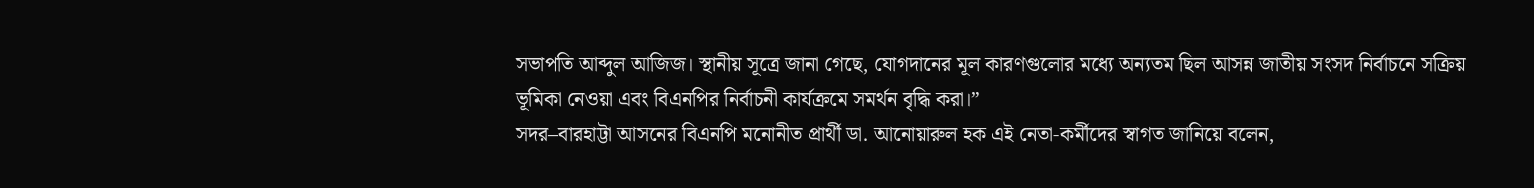সভাপতি আব্দুল আজিজ। স্থানীয় সূত্রে জানা গেছে, যোগদানের মূল কারণগুলোর মধ্যে অন্যতম ছিল আসন্ন জাতীয় সংসদ নির্বাচনে সক্রিয় ভূমিকা নেওয়া এবং বিএনপির নির্বাচনী কার্যক্রমে সমর্থন বৃদ্ধি করা।”
সদর–বারহাট্টা আসনের বিএনপি মনোনীত প্রার্থী ডা. আনোয়ারুল হক এই নেতা‑কর্মীদের স্বাগত জানিয়ে বলেন,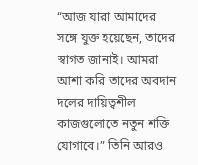“আজ যারা আমাদের সঙ্গে যুক্ত হয়েছেন, তাদের স্বাগত জানাই। আমরা আশা করি তাদের অবদান দলের দায়িত্বশীল কাজগুলোতে নতুন শক্তি যোগাবে।” তিনি আরও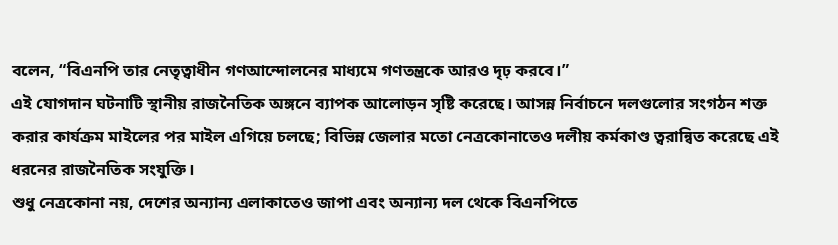বলেন, “বিএনপি তার নেতৃত্বাধীন গণআন্দোলনের মাধ্যমে গণতন্ত্রকে আরও দৃঢ় করবে।”
এই যোগদান ঘটনাটি স্থানীয় রাজনৈতিক অঙ্গনে ব্যাপক আলোড়ন সৃষ্টি করেছে। আসন্ন নির্বাচনে দলগুলোর সংগঠন শক্ত করার কার্যক্রম মাইলের পর মাইল এগিয়ে চলছে; বিভিন্ন জেলার মতো নেত্রকোনাতেও দলীয় কর্মকাণ্ড ত্বরান্বিত করেছে এই ধরনের রাজনৈতিক সংযুক্তি।
শুধু নেত্রকোনা নয়, দেশের অন্যান্য এলাকাতেও জাপা এবং অন্যান্য দল থেকে বিএনপিতে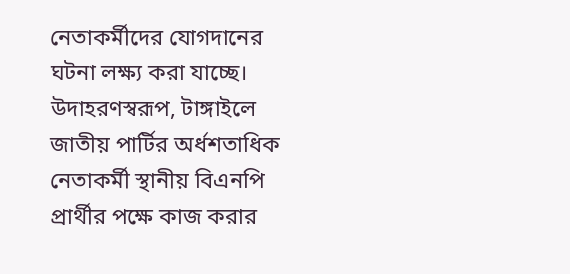নেতাকর্মীদের যোগদানের ঘটনা লক্ষ্য করা যাচ্ছে। উদাহরণস্বরূপ, টাঙ্গাইলে জাতীয় পার্টির অর্ধশতাধিক নেতাকর্মী স্থানীয় বিএনপি প্রার্থীর পক্ষে কাজ করার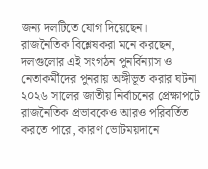জন্য দলটিতে যোগ দিয়েছেন।
রাজনৈতিক বিশ্লেষকরা মনে করছেন, দলগুলোর এই সংগঠন পুনর্বিন্যাস ও নেতাকর্মীদের পুনরায় অঙ্গীভূত করার ঘটনা ২০২৬ সালের জাতীয় নির্বাচনের প্রেক্ষাপটে রাজনৈতিক প্রভাবকেও আরও পরিবর্তিত করতে পারে, কারণ ভোটময়দানে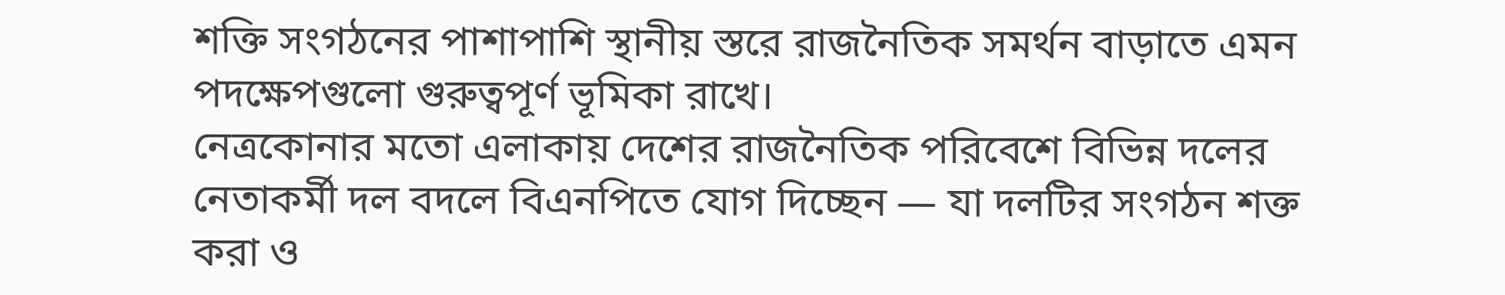শক্তি সংগঠনের পাশাপাশি স্থানীয় স্তরে রাজনৈতিক সমর্থন বাড়াতে এমন পদক্ষেপগুলো গুরুত্বপূর্ণ ভূমিকা রাখে।
নেত্রকোনার মতো এলাকায় দেশের রাজনৈতিক পরিবেশে বিভিন্ন দলের নেতাকর্মী দল বদলে বিএনপিতে যোগ দিচ্ছেন — যা দলটির সংগঠন শক্ত করা ও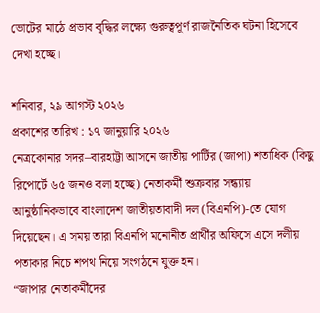ভোটের মাঠে প্রভাব বৃদ্ধির লক্ষ্যে গুরুত্বপূর্ণ রাজনৈতিক ঘটনা হিসেবে দেখা হচ্ছে।

শনিবার, ২৯ আগস্ট ২০২৬
প্রকাশের তারিখ : ১৭ জানুয়ারি ২০২৬
নেত্রকোনার সদর–বারহাট্টা আসনে জাতীয় পার্টির (জাপা) শতাধিক (কিছু রিপোর্টে ৬৫ জনও বলা হচ্ছে) নেতাকর্মী শুক্রবার সন্ধ্যায় আনুষ্ঠানিকভাবে বাংলাদেশ জাতীয়তাবাদী দল (বিএনপি)-তে যোগ দিয়েছেন। এ সময় তারা বিএনপি মনোনীত প্রার্থীর অফিসে এসে দলীয় পতাকার নিচে শপথ নিয়ে সংগঠনে যুক্ত হন।
“জাপার নেতাকর্মীদের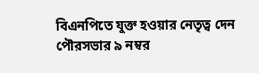বিএনপিতে যুক্ত হওয়ার নেতৃত্ব দেন পৌরসভার ৯ নম্বর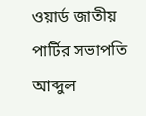ওয়ার্ড জাতীয় পার্টির সভাপতি আব্দুল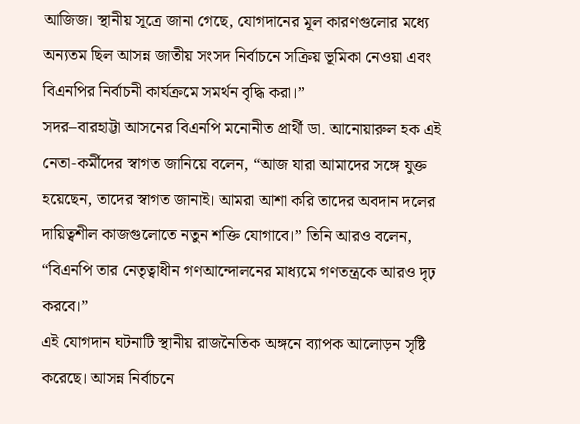আজিজ। স্থানীয় সূত্রে জানা গেছে, যোগদানের মূল কারণগুলোর মধ্যে অন্যতম ছিল আসন্ন জাতীয় সংসদ নির্বাচনে সক্রিয় ভূমিকা নেওয়া এবং বিএনপির নির্বাচনী কার্যক্রমে সমর্থন বৃদ্ধি করা।”
সদর–বারহাট্টা আসনের বিএনপি মনোনীত প্রার্থী ডা. আনোয়ারুল হক এই নেতা‑কর্মীদের স্বাগত জানিয়ে বলেন, “আজ যারা আমাদের সঙ্গে যুক্ত হয়েছেন, তাদের স্বাগত জানাই। আমরা আশা করি তাদের অবদান দলের দায়িত্বশীল কাজগুলোতে নতুন শক্তি যোগাবে।” তিনি আরও বলেন, “বিএনপি তার নেতৃত্বাধীন গণআন্দোলনের মাধ্যমে গণতন্ত্রকে আরও দৃঢ় করবে।”
এই যোগদান ঘটনাটি স্থানীয় রাজনৈতিক অঙ্গনে ব্যাপক আলোড়ন সৃষ্টি করেছে। আসন্ন নির্বাচনে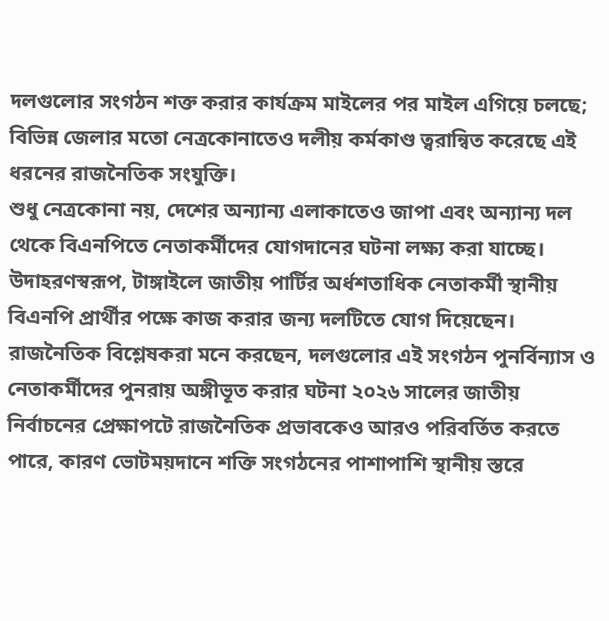দলগুলোর সংগঠন শক্ত করার কার্যক্রম মাইলের পর মাইল এগিয়ে চলছে; বিভিন্ন জেলার মতো নেত্রকোনাতেও দলীয় কর্মকাণ্ড ত্বরান্বিত করেছে এই ধরনের রাজনৈতিক সংযুক্তি।
শুধু নেত্রকোনা নয়, দেশের অন্যান্য এলাকাতেও জাপা এবং অন্যান্য দল থেকে বিএনপিতে নেতাকর্মীদের যোগদানের ঘটনা লক্ষ্য করা যাচ্ছে। উদাহরণস্বরূপ, টাঙ্গাইলে জাতীয় পার্টির অর্ধশতাধিক নেতাকর্মী স্থানীয় বিএনপি প্রার্থীর পক্ষে কাজ করার জন্য দলটিতে যোগ দিয়েছেন।
রাজনৈতিক বিশ্লেষকরা মনে করছেন, দলগুলোর এই সংগঠন পুনর্বিন্যাস ও নেতাকর্মীদের পুনরায় অঙ্গীভূত করার ঘটনা ২০২৬ সালের জাতীয় নির্বাচনের প্রেক্ষাপটে রাজনৈতিক প্রভাবকেও আরও পরিবর্তিত করতে পারে, কারণ ভোটময়দানে শক্তি সংগঠনের পাশাপাশি স্থানীয় স্তরে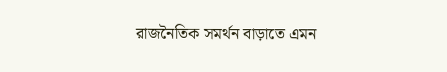রাজনৈতিক সমর্থন বাড়াতে এমন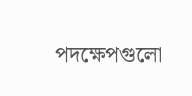পদক্ষেপগুলো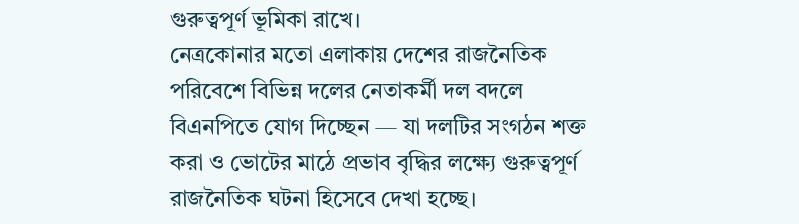গুরুত্বপূর্ণ ভূমিকা রাখে।
নেত্রকোনার মতো এলাকায় দেশের রাজনৈতিক পরিবেশে বিভিন্ন দলের নেতাকর্মী দল বদলে বিএনপিতে যোগ দিচ্ছেন — যা দলটির সংগঠন শক্ত করা ও ভোটের মাঠে প্রভাব বৃদ্ধির লক্ষ্যে গুরুত্বপূর্ণ রাজনৈতিক ঘটনা হিসেবে দেখা হচ্ছে।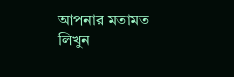আপনার মতামত লিখুন